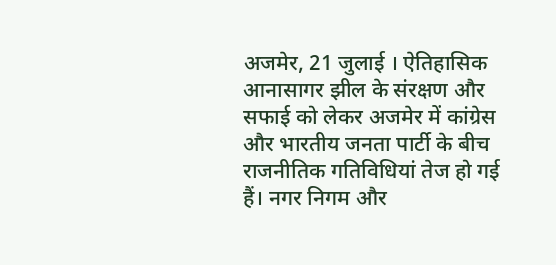अजमेर, 21 जुलाई । ऐतिहासिक आनासागर झील के संरक्षण और सफाई को लेकर अजमेर में कांग्रेस और भारतीय जनता पार्टी के बीच राजनीतिक गतिविधियां तेज हो गई हैं। नगर निगम और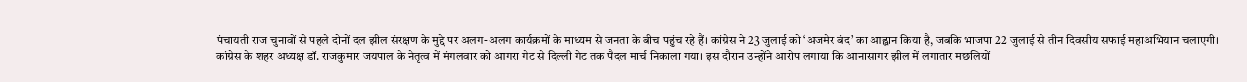पंचायती राज चुनावों से पहले दोनों दल झील संरक्षण के मुद्दे पर अलग-अलग कार्यक्रमों के माध्यम से जनता के बीच पहुंच रहे हैं। कांग्रेस ने 23 जुलाई को ‘अजमेर बंद’ का आह्वान किया है, जबकि भाजपा 22 जुलाई से तीन दिवसीय सफाई महाअभियान चलाएगी।
कांग्रेस के शहर अध्यक्ष डॉ. राजकुमार जयपाल के नेतृत्व में मंगलवार को आगरा गेट से दिल्ली गेट तक पैदल मार्च निकाला गया। इस दौरान उन्होंने आरोप लगाया कि आनासागर झील में लगातार मछलियों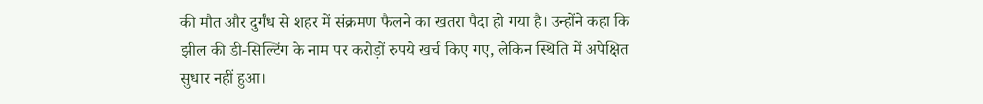की मौत और दुर्गंध से शहर में संक्रमण फैलने का खतरा पैदा हो गया है। उन्होंने कहा कि झील की डी-सिल्टिंग के नाम पर करोड़ों रुपये खर्च किए गए, लेकिन स्थिति में अपेक्षित सुधार नहीं हुआ।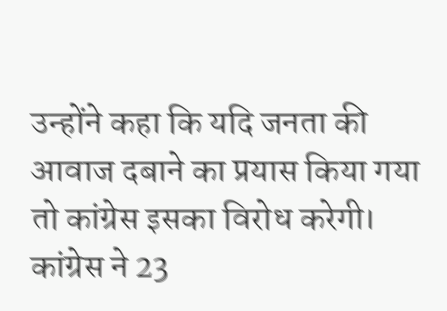उन्होंने कहा कि यदि जनता की आवाज दबाने का प्रयास किया गया तो कांग्रेस इसका विरोध करेगी।
कांग्रेस ने 23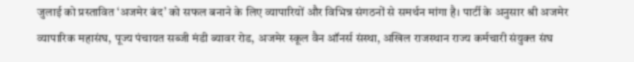जुलाई को प्रस्तावित ‘अजमेर बंद’ को सफल बनाने के लिए व्यापारियों और विभिन्न संगठनों से समर्थन मांगा है। पार्टी के अनुसार श्री अजमेर व्यापारिक महासंघ, पूज्य पंचायत सब्जी मंडी ब्यावर रोड, अजमेर स्कूल वैन ऑनर्स संस्था, अखिल राजस्थान राज्य कर्मचारी संयुक्त संघ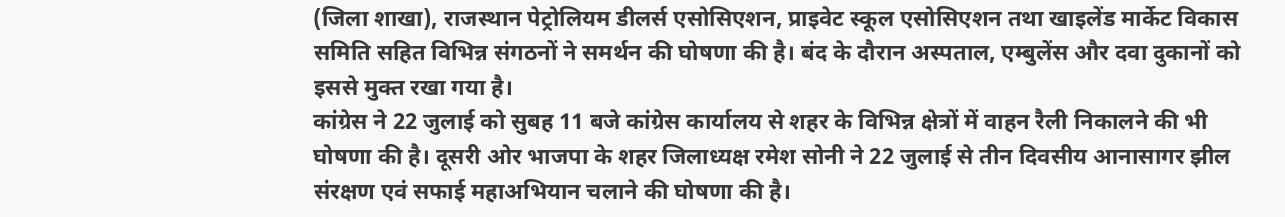(जिला शाखा), राजस्थान पेट्रोलियम डीलर्स एसोसिएशन, प्राइवेट स्कूल एसोसिएशन तथा खाइलेंड मार्केट विकास समिति सहित विभिन्न संगठनों ने समर्थन की घोषणा की है। बंद के दौरान अस्पताल, एम्बुलेंस और दवा दुकानों को इससे मुक्त रखा गया है।
कांग्रेस ने 22 जुलाई को सुबह 11 बजे कांग्रेस कार्यालय से शहर के विभिन्न क्षेत्रों में वाहन रैली निकालने की भी घोषणा की है। दूसरी ओर भाजपा के शहर जिलाध्यक्ष रमेश सोनी ने 22 जुलाई से तीन दिवसीय आनासागर झील संरक्षण एवं सफाई महाअभियान चलाने की घोषणा की है।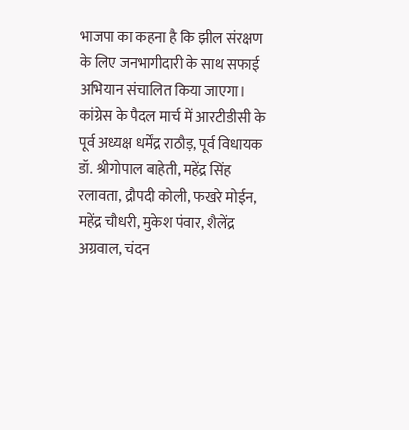भाजपा का कहना है कि झील संरक्षण के लिए जनभागीदारी के साथ सफाई अभियान संचालित किया जाएगा।
कांग्रेस के पैदल मार्च में आरटीडीसी के पूर्व अध्यक्ष धर्मेंद्र राठौड़, पूर्व विधायक डॉ. श्रीगोपाल बाहेती, महेंद्र सिंह रलावता, द्रौपदी कोली, फखरे मोईन, महेंद्र चौधरी, मुकेश पंवार, शैलेंद्र अग्रवाल, चंदन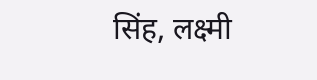सिंह, लक्ष्मी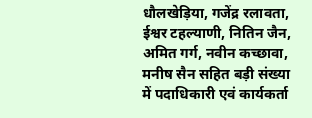धौलखेड़िया, गजेंद्र रलावता, ईश्वर टहल्याणी, नितिन जैन, अमित गर्ग, नवीन कच्छावा, मनीष सैन सहित बड़ी संख्या में पदाधिकारी एवं कार्यकर्ता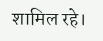शामिल रहे।